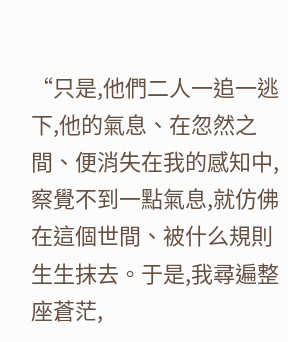“只是,他們二人一追一逃下,他的氣息、在忽然之間、便消失在我的感知中,察覺不到一點氣息,就仿佛在這個世間、被什么規則生生抹去。于是,我尋遍整座蒼茫,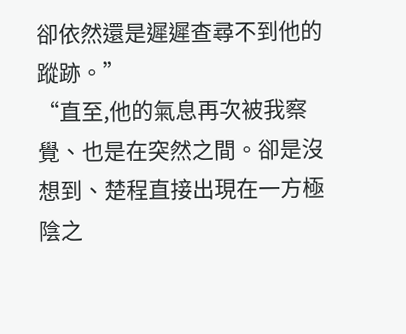卻依然還是遲遲查尋不到他的蹤跡。”
“直至,他的氣息再次被我察覺、也是在突然之間。卻是沒想到、楚程直接出現在一方極陰之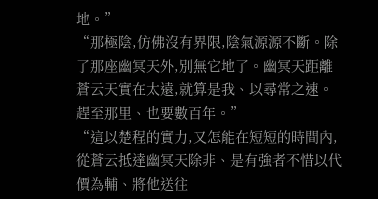地。”
“那極陰,仿佛沒有界限,陰氣源源不斷。除了那座幽冥天外,別無它地了。幽冥天距離蒼云天實在太遠,就算是我、以尋常之速。趕至那里、也要數百年。”
“這以楚程的實力,又怎能在短短的時間內,從蒼云抵達幽冥天除非、是有強者不惜以代價為輔、將他送往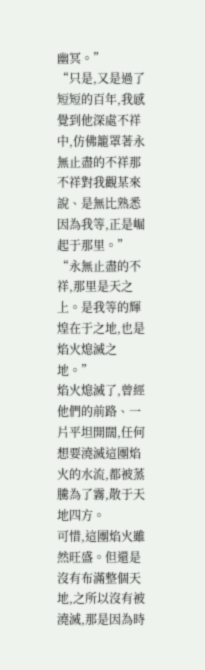幽冥。”
“只是,又是過了短短的百年,我感覺到他深處不祥中,仿佛籠罩著永無止盡的不祥那不祥對我觀某來說、是無比熟悉因為我等,正是崛起于那里。”
“永無止盡的不祥,那里是天之上。是我等的輝煌在于之地,也是焰火熄滅之地。”
焰火熄滅了,曾經他們的前路、一片平坦開闊,任何想要澆滅這團焰火的水流,都被蒸騰為了霧,散于天地四方。
可惜,這團焰火雖然旺盛。但還是沒有布滿整個天地,之所以沒有被澆滅,那是因為時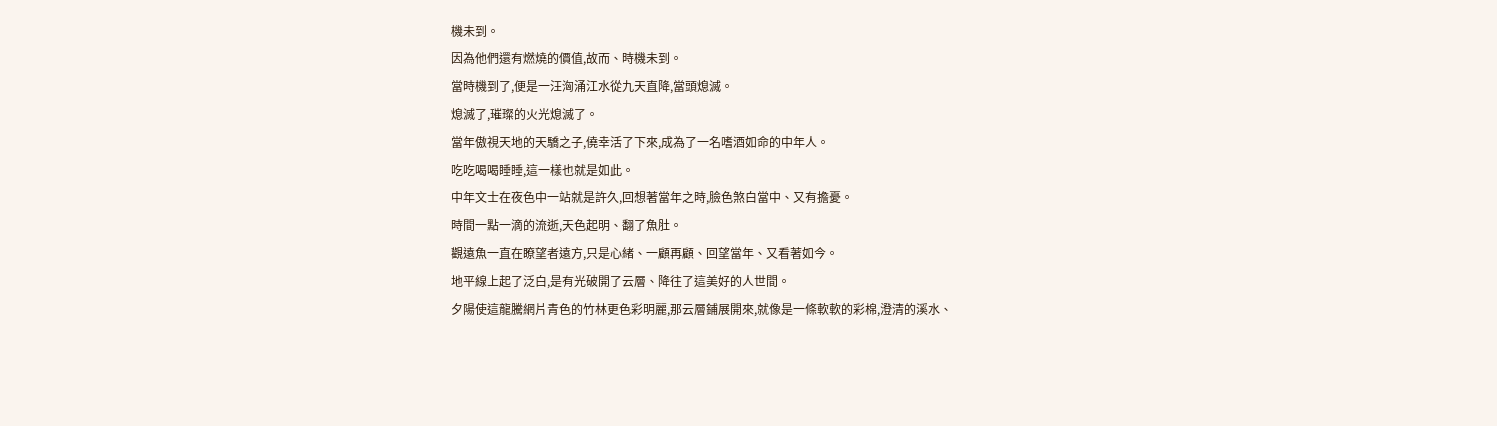機未到。
因為他們還有燃燒的價值,故而、時機未到。
當時機到了,便是一汪洶涌江水從九天直降,當頭熄滅。
熄滅了,璀璨的火光熄滅了。
當年傲視天地的天驕之子,僥幸活了下來,成為了一名嗜酒如命的中年人。
吃吃喝喝睡睡,這一樣也就是如此。
中年文士在夜色中一站就是許久,回想著當年之時,臉色煞白當中、又有擔憂。
時間一點一滴的流逝,天色起明、翻了魚肚。
觀遠魚一直在瞭望者遠方,只是心緒、一顧再顧、回望當年、又看著如今。
地平線上起了泛白,是有光破開了云層、降往了這美好的人世間。
夕陽使這龍騰網片青色的竹林更色彩明麗,那云層鋪展開來,就像是一條軟軟的彩棉,澄清的溪水、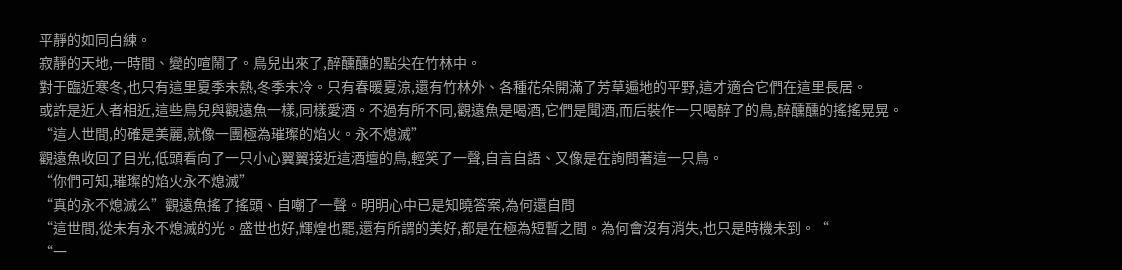平靜的如同白練。
寂靜的天地,一時間、變的喧鬧了。鳥兒出來了,醉醺醺的點尖在竹林中。
對于臨近寒冬,也只有這里夏季未熱,冬季未冷。只有春暖夏涼,還有竹林外、各種花朵開滿了芳草遍地的平野,這才適合它們在這里長居。
或許是近人者相近,這些鳥兒與觀遠魚一樣,同樣愛酒。不過有所不同,觀遠魚是喝酒,它們是聞酒,而后裝作一只喝醉了的鳥,醉醺醺的搖搖晃晃。
“這人世間,的確是美麗,就像一團極為璀璨的焰火。永不熄滅”
觀遠魚收回了目光,低頭看向了一只小心翼翼接近這酒壇的鳥,輕笑了一聲,自言自語、又像是在詢問著這一只鳥。
“你們可知,璀璨的焰火永不熄滅”
“真的永不熄滅么”觀遠魚搖了搖頭、自嘲了一聲。明明心中已是知曉答案,為何還自問
“這世間,從未有永不熄滅的光。盛世也好,輝煌也罷,還有所謂的美好,都是在極為短暫之間。為何會沒有消失,也只是時機未到。“
“一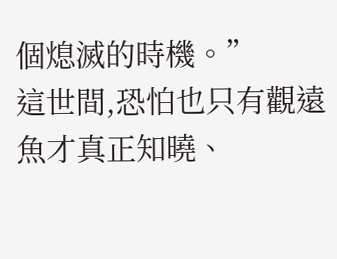個熄滅的時機。”
這世間,恐怕也只有觀遠魚才真正知曉、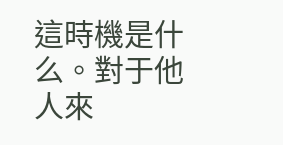這時機是什么。對于他人來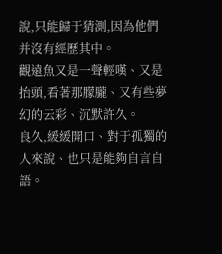說,只能歸于猜測,因為他們并沒有經歷其中。
觀遠魚又是一聲輕嘆、又是抬頭,看著那朦朧、又有些夢幻的云彩、沉默許久。
良久,緩緩開口、對于孤獨的人來說、也只是能夠自言自語。